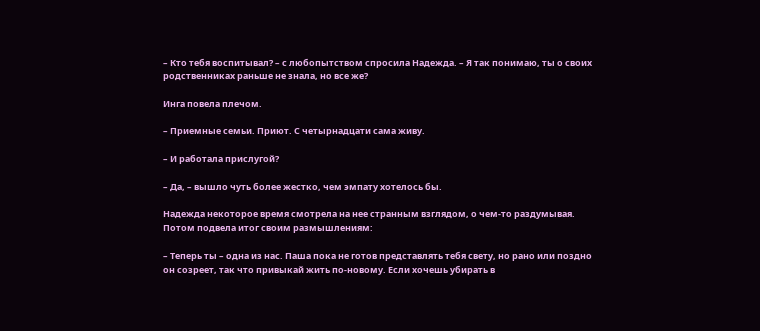– Кто тебя воспитывал? – с любопытством спросила Надежда. – Я так понимаю, ты о своих родственниках раньше не знала, но все же?

Инга повела плечом.

– Приемные семьи. Приют. С четырнадцати сама живу.

– И работала прислугой?

– Да, – вышло чуть более жестко, чем эмпату хотелось бы.

Надежда некоторое время смотрела на нее странным взглядом, о чем-то раздумывая. Потом подвела итог своим размышлениям:

– Теперь ты – одна из нас. Паша пока не готов представлять тебя свету, но рано или поздно он созреет, так что привыкай жить по-новому. Если хочешь убирать в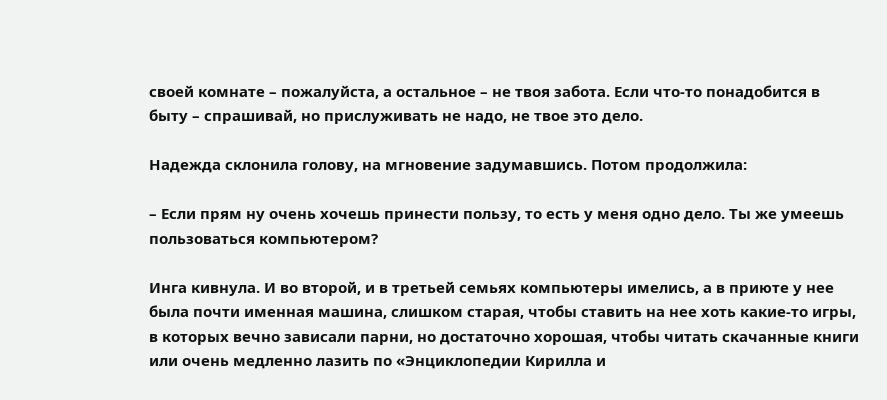своей комнате – пожалуйста, а остальное – не твоя забота. Если что-то понадобится в быту – спрашивай, но прислуживать не надо, не твое это дело.

Надежда склонила голову, на мгновение задумавшись. Потом продолжила:

– Если прям ну очень хочешь принести пользу, то есть у меня одно дело. Ты же умеешь пользоваться компьютером?

Инга кивнула. И во второй, и в третьей семьях компьютеры имелись, а в приюте у нее была почти именная машина, слишком старая, чтобы ставить на нее хоть какие-то игры, в которых вечно зависали парни, но достаточно хорошая, чтобы читать скачанные книги или очень медленно лазить по «Энциклопедии Кирилла и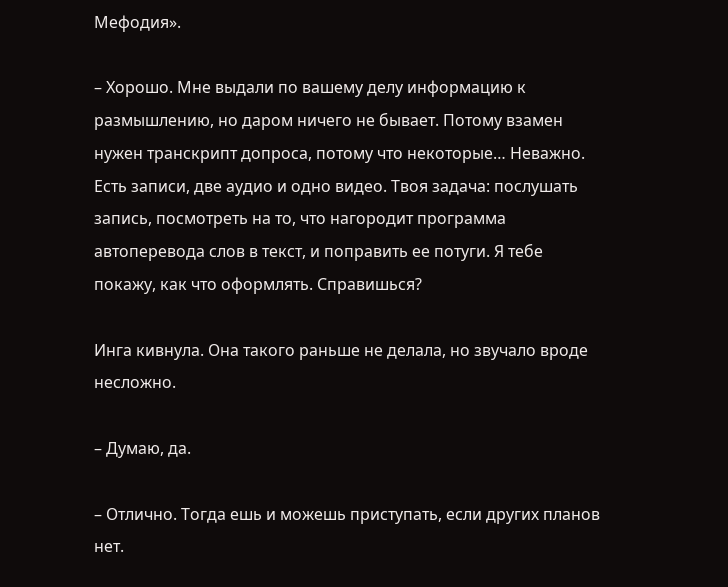Мефодия».

– Хорошо. Мне выдали по вашему делу информацию к размышлению, но даром ничего не бывает. Потому взамен нужен транскрипт допроса, потому что некоторые… Неважно. Есть записи, две аудио и одно видео. Твоя задача: послушать запись, посмотреть на то, что нагородит программа автоперевода слов в текст, и поправить ее потуги. Я тебе покажу, как что оформлять. Справишься?

Инга кивнула. Она такого раньше не делала, но звучало вроде несложно.

– Думаю, да.

– Отлично. Тогда ешь и можешь приступать, если других планов нет.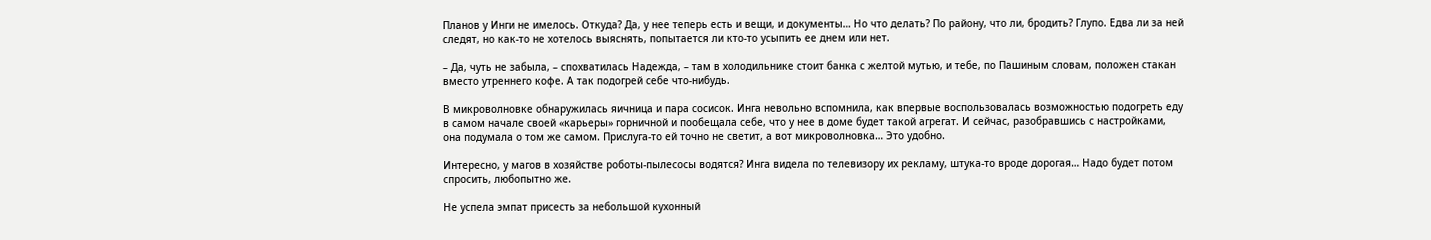Планов у Инги не имелось. Откуда? Да, у нее теперь есть и вещи, и документы… Но что делать? По району, что ли, бродить? Глупо. Едва ли за ней следят, но как-то не хотелось выяснять, попытается ли кто-то усыпить ее днем или нет.

– Да, чуть не забыла, – спохватилась Надежда, – там в холодильнике стоит банка с желтой мутью, и тебе, по Пашиным словам, положен стакан вместо утреннего кофе. А так подогрей себе что-нибудь.

В микроволновке обнаружилась яичница и пара сосисок. Инга невольно вспомнила, как впервые воспользовалась возможностью подогреть еду в самом начале своей «карьеры» горничной и пообещала себе, что у нее в доме будет такой агрегат. И сейчас, разобравшись с настройками, она подумала о том же самом. Прислуга-то ей точно не светит, а вот микроволновка… Это удобно.

Интересно, у магов в хозяйстве роботы-пылесосы водятся? Инга видела по телевизору их рекламу, штука-то вроде дорогая… Надо будет потом спросить, любопытно же.

Не успела эмпат присесть за небольшой кухонный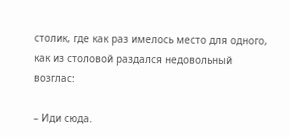столик, где как раз имелось место для одного, как из столовой раздался недовольный возглас:

– Иди сюда.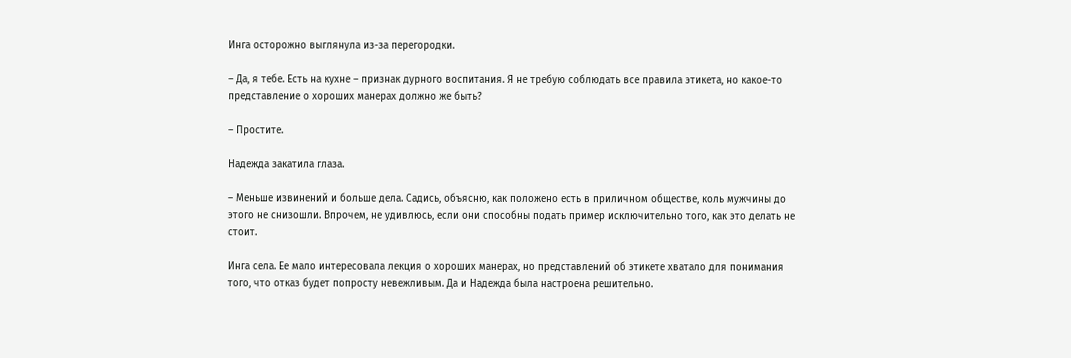Инга осторожно выглянула из-за перегородки.

– Да, я тебе. Есть на кухне – признак дурного воспитания. Я не требую соблюдать все правила этикета, но какое-то представление о хороших манерах должно же быть?

– Простите.

Надежда закатила глаза.

– Меньше извинений и больше дела. Садись, объясню, как положено есть в приличном обществе, коль мужчины до этого не снизошли. Впрочем, не удивлюсь, если они способны подать пример исключительно того, как это делать не стоит.

Инга села. Ее мало интересовала лекция о хороших манерах, но представлений об этикете хватало для понимания того, что отказ будет попросту невежливым. Да и Надежда была настроена решительно.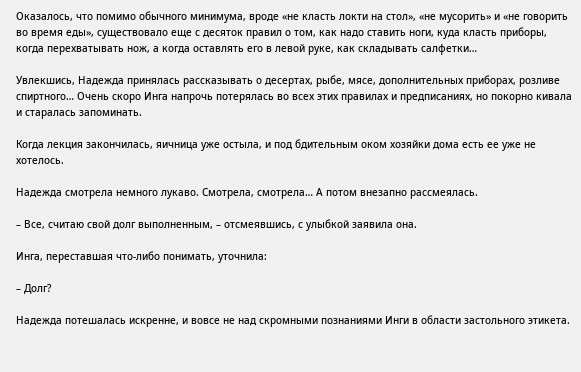Оказалось, что помимо обычного минимума, вроде «не класть локти на стол», «не мусорить» и «не говорить во время еды», существовало еще с десяток правил о том, как надо ставить ноги, куда класть приборы, когда перехватывать нож, а когда оставлять его в левой руке, как складывать салфетки…

Увлекшись, Надежда принялась рассказывать о десертах, рыбе, мясе, дополнительных приборах, розливе спиртного… Очень скоро Инга напрочь потерялась во всех этих правилах и предписаниях, но покорно кивала и старалась запоминать.

Когда лекция закончилась, яичница уже остыла, и под бдительным оком хозяйки дома есть ее уже не хотелось.

Надежда смотрела немного лукаво. Смотрела, смотрела… А потом внезапно рассмеялась.

– Все, считаю свой долг выполненным, – отсмеявшись, с улыбкой заявила она.

Инга, переставшая что-либо понимать, уточнила:

– Долг?

Надежда потешалась искренне, и вовсе не над скромными познаниями Инги в области застольного этикета.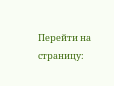Перейти на страницу: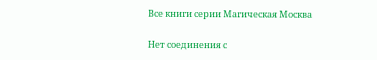Все книги серии Магическая Москва

Нет соединения с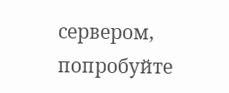сервером, попробуйте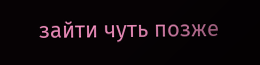зайти чуть позже